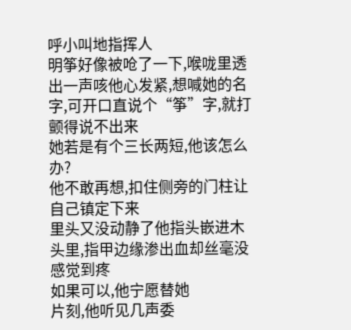呼小叫地指挥人
明筝好像被呛了一下,喉咙里透出一声咳他心发紧,想喊她的名字,可开口直说个“筝”字,就打颤得说不出来
她若是有个三长两短,他该怎么办?
他不敢再想,扣住侧旁的门柱让自己镇定下来
里头又没动静了他指头嵌进木头里,指甲边缘渗出血却丝毫没感觉到疼
如果可以,他宁愿替她
片刻,他听见几声委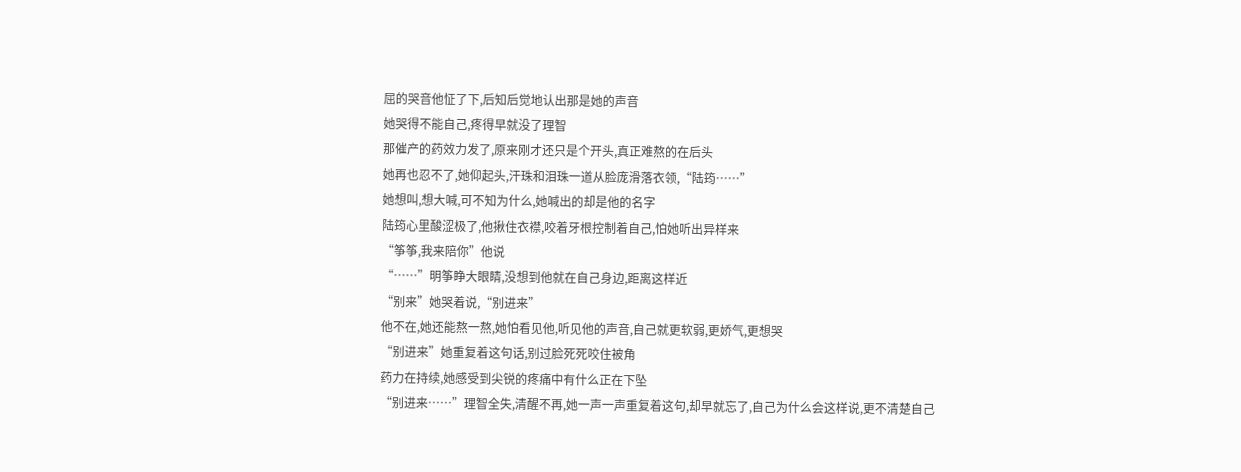屈的哭音他怔了下,后知后觉地认出那是她的声音
她哭得不能自己,疼得早就没了理智
那催产的药效力发了,原来刚才还只是个开头,真正难熬的在后头
她再也忍不了,她仰起头,汗珠和泪珠一道从脸庞滑落衣领,“陆筠……”
她想叫,想大喊,可不知为什么,她喊出的却是他的名字
陆筠心里酸涩极了,他揪住衣襟,咬着牙根控制着自己,怕她听出异样来
“筝筝,我来陪你”他说
“……”明筝睁大眼睛,没想到他就在自己身边,距离这样近
“别来”她哭着说,“别进来”
他不在,她还能熬一熬,她怕看见他,听见他的声音,自己就更软弱,更娇气,更想哭
“别进来”她重复着这句话,别过脸死死咬住被角
药力在持续,她感受到尖锐的疼痛中有什么正在下坠
“别进来……”理智全失,清醒不再,她一声一声重复着这句,却早就忘了,自己为什么会这样说,更不清楚自己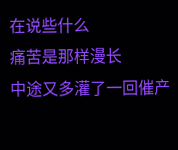在说些什么
痛苦是那样漫长
中途又多灌了一回催产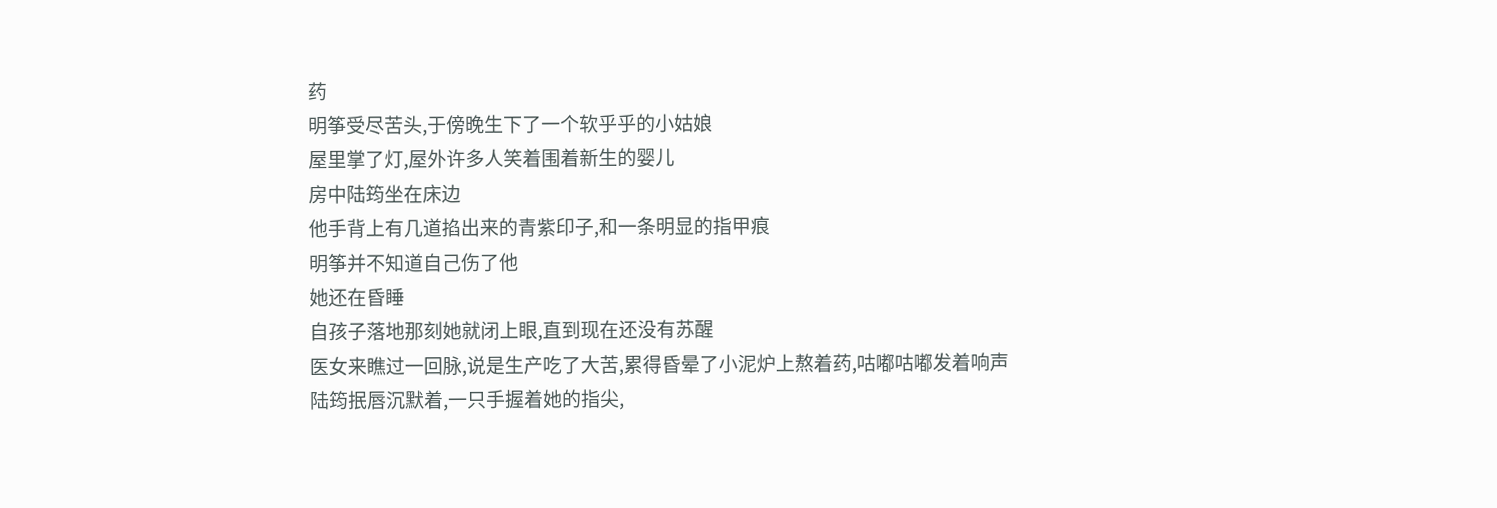药
明筝受尽苦头,于傍晚生下了一个软乎乎的小姑娘
屋里掌了灯,屋外许多人笑着围着新生的婴儿
房中陆筠坐在床边
他手背上有几道掐出来的青紫印子,和一条明显的指甲痕
明筝并不知道自己伤了他
她还在昏睡
自孩子落地那刻她就闭上眼,直到现在还没有苏醒
医女来瞧过一回脉,说是生产吃了大苦,累得昏晕了小泥炉上熬着药,咕嘟咕嘟发着响声
陆筠抿唇沉默着,一只手握着她的指尖,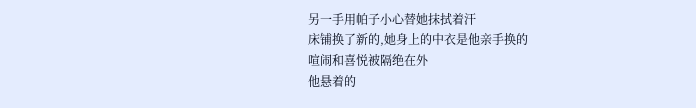另一手用帕子小心替她抹拭着汗
床铺换了新的,她身上的中衣是他亲手换的
喧闹和喜悦被隔绝在外
他悬着的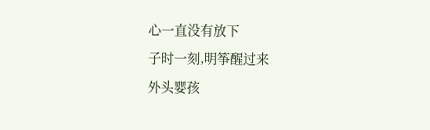心一直没有放下
子时一刻,明筝醒过来
外头婴孩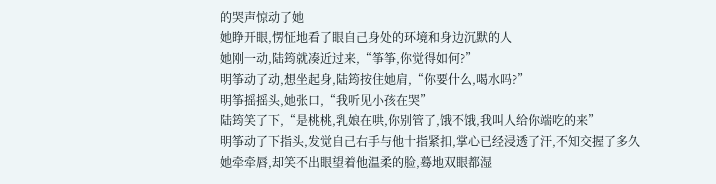的哭声惊动了她
她睁开眼,愣怔地看了眼自己身处的环境和身边沉默的人
她刚一动,陆筠就凑近过来,“筝筝,你觉得如何?”
明筝动了动,想坐起身,陆筠按住她肩,“你要什么,喝水吗?”
明筝摇摇头,她张口,“我听见小孩在哭”
陆筠笑了下,“是桃桃,乳娘在哄,你别管了,饿不饿,我叫人给你端吃的来”
明筝动了下指头,发觉自己右手与他十指紧扣,掌心已经浸透了汗,不知交握了多久
她牵牵唇,却笑不出眼望着他温柔的脸,蓦地双眼都湿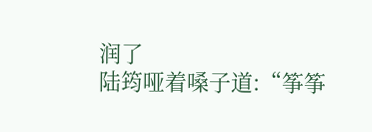润了
陆筠哑着嗓子道:“筝筝